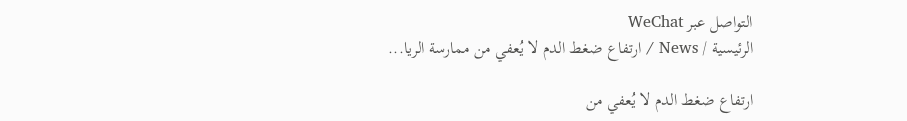التواصل عبر WeChat
الرئيسية / News / ارتفاع ضغط الدم لا يُعفي من ممارسة الريا...

ارتفاع ضغط الدم لا يُعفي من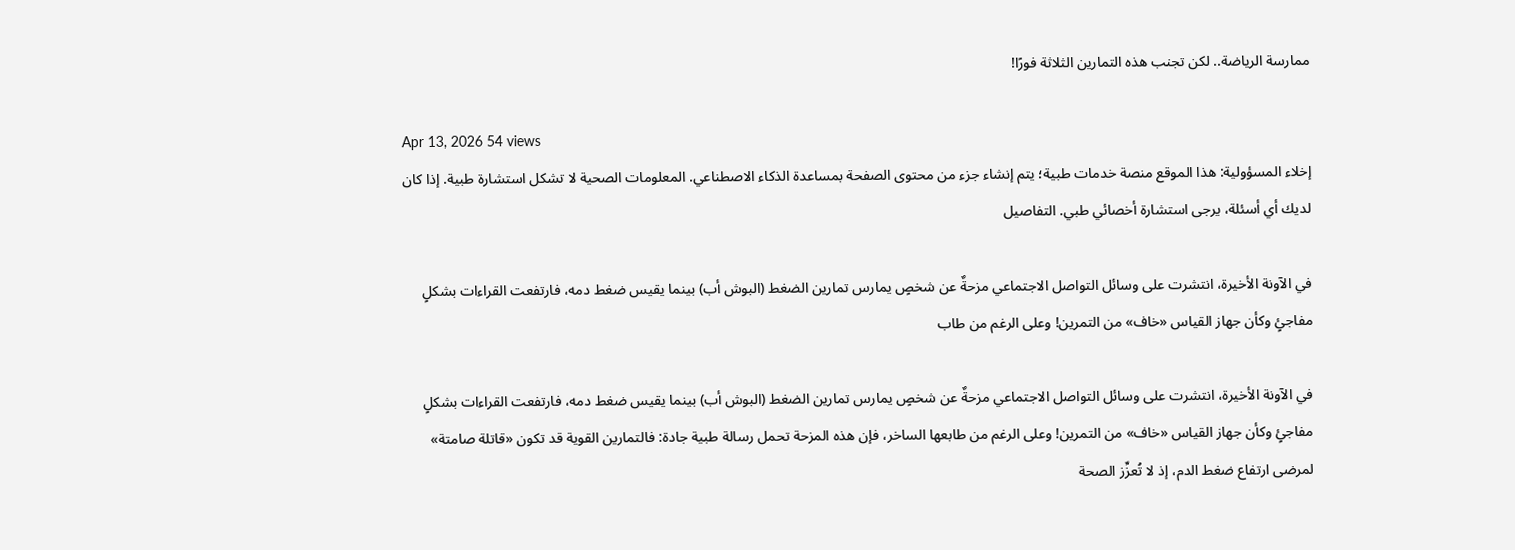ممارسة الرياضة.. لكن تجنب هذه التمارين الثلاثة فورًا!

Apr 13, 2026 54 views
إخلاء المسؤولية: هذا الموقع منصة خدمات طبية؛ يتم إنشاء جزء من محتوى الصفحة بمساعدة الذكاء الاصطناعي. المعلومات الصحية لا تشكل استشارة طبية. إذا كان لديك أي أسئلة، يرجى استشارة أخصائي طبي. التفاصيل

في الآونة الأخيرة، انتشرت على وسائل التواصل الاجتماعي مزحةٌ عن شخصٍ يمارس تمارين الضغط (البوش أب) بينما يقيس ضغط دمه، فارتفعت القراءات بشكلٍ مفاجئٍ وكأن جهاز القياس «خاف» من التمرين! وعلى الرغم من طاب

في الآونة الأخيرة، انتشرت على وسائل التواصل الاجتماعي مزحةٌ عن شخصٍ يمارس تمارين الضغط (البوش أب) بينما يقيس ضغط دمه، فارتفعت القراءات بشكلٍ مفاجئٍ وكأن جهاز القياس «خاف» من التمرين! وعلى الرغم من طابعها الساخر، فإن هذه المزحة تحمل رسالة طبية جادة: فالتمارين القوية قد تكون «قاتلة صامتة» لمرضى ارتفاع ضغط الدم، إذ لا تُعزِّز الصحة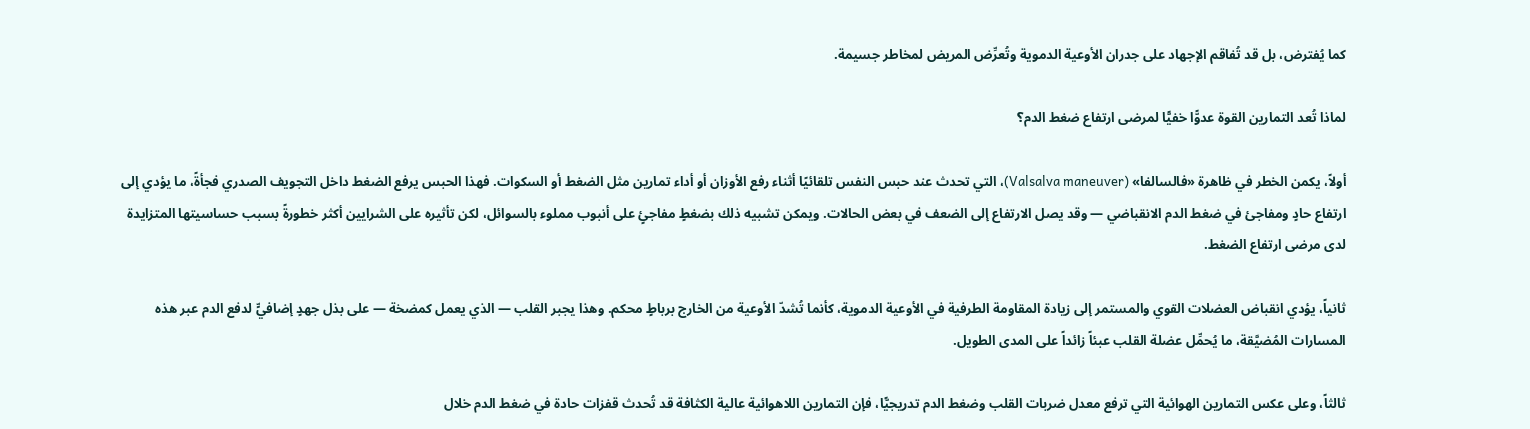كما يُفترض، بل قد تُفاقم الإجهاد على جدران الأوعية الدموية وتُعرِّض المريض لمخاطر جسيمة.

لماذا تُعد التمارين القوة عدوًّا خفيًّا لمرضى ارتفاع ضغط الدم؟

أولاً، يكمن الخطر في ظاهرة «فالسالفا» (Valsalva maneuver)، التي تحدث عند حبس النفس تلقائيًا أثناء رفع الأوزان أو أداء تمارين مثل الضغط أو السكوات. فهذا الحبس يرفع الضغط داخل التجويف الصدري فجأةً، ما يؤدي إلى ارتفاع حادٍ ومفاجئ في ضغط الدم الانقباضي — وقد يصل الارتفاع إلى الضعف في بعض الحالات. ويمكن تشبيه ذلك بضغطٍ مفاجئٍ على أنبوب مملوء بالسوائل، لكن تأثيره على الشرايين أكثر خطورةً بسبب حساسيتها المتزايدة لدى مرضى ارتفاع الضغط.

ثانياً، يؤدي انقباض العضلات القوي والمستمر إلى زيادة المقاومة الطرفية في الأوعية الدموية، كأنما تُشدّ الأوعية من الخارج برباطٍ محكم. وهذا يجبر القلب — الذي يعمل كمضخة — على بذل جهدٍ إضافيٍّ لدفع الدم عبر هذه المسارات المُضيَّقة، ما يُحمِّل عضلة القلب عبئاً زائداً على المدى الطويل.

ثالثاً، وعلى عكس التمارين الهوائية التي ترفع معدل ضربات القلب وضغط الدم تدريجيًّا، فإن التمارين اللاهوائية عالية الكثافة قد تُحدث قفزات حادة في ضغط الدم خلال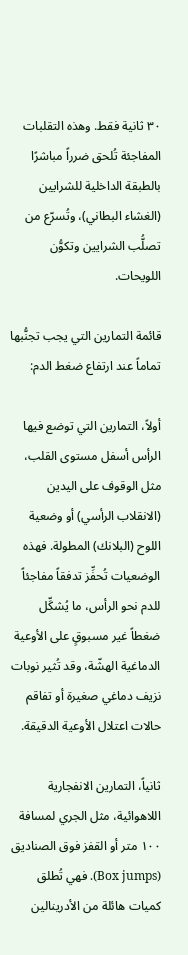٣٠ ثانية فقط. وهذه التقلبات المفاجئة تُلحق ضرراً مباشرًا بالطبقة الداخلية للشرايين (الغشاء البطاني)، وتُسرّع من تصلُّب الشرايين وتكوُّن اللويحات.

قائمة التمارين التي يجب تجنُّبها تماماً عند ارتفاع ضغط الدم:

أولاً، التمارين التي توضع فيها الرأس أسفل مستوى القلب، مثل الوقوف على اليدين (الانقلاب الرأسي) أو وضعية اللوح (البلانك) المطولة. فهذه الوضعيات تُحفِّز تدفقاً مفاجئاً للدم نحو الرأس، ما يُشكِّل ضغطاً غير مسبوقٍ على الأوعية الدماغية الهشّة، وقد تُثير نوبات نزيف دماغي صغيرة أو تفاقم حالات اعتلال الأوعية الدقيقة.

ثانياً، التمارين الانفجارية اللاهوائية، مثل الجري لمسافة ١٠٠ متر أو القفز فوق الصناديق (Box jumps). فهي تُطلق كميات هائلة من الأدرينالين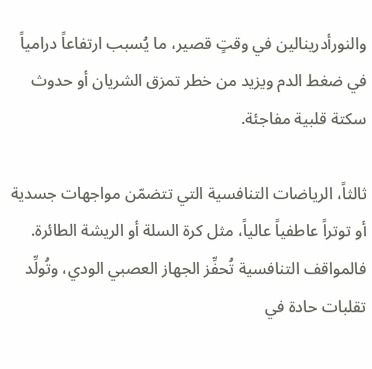والنورأدرينالين في وقتٍ قصير، ما يُسبب ارتفاعاً درامياً في ضغط الدم ويزيد من خطر تمزق الشريان أو حدوث سكتة قلبية مفاجئة.

ثالثاً، الرياضات التنافسية التي تتضمّن مواجهات جسدية أو توتراً عاطفياً عالياً، مثل كرة السلة أو الريشة الطائرة. فالمواقف التنافسية تُحفِّز الجهاز العصبي الودي، وتُولِّد تقلبات حادة في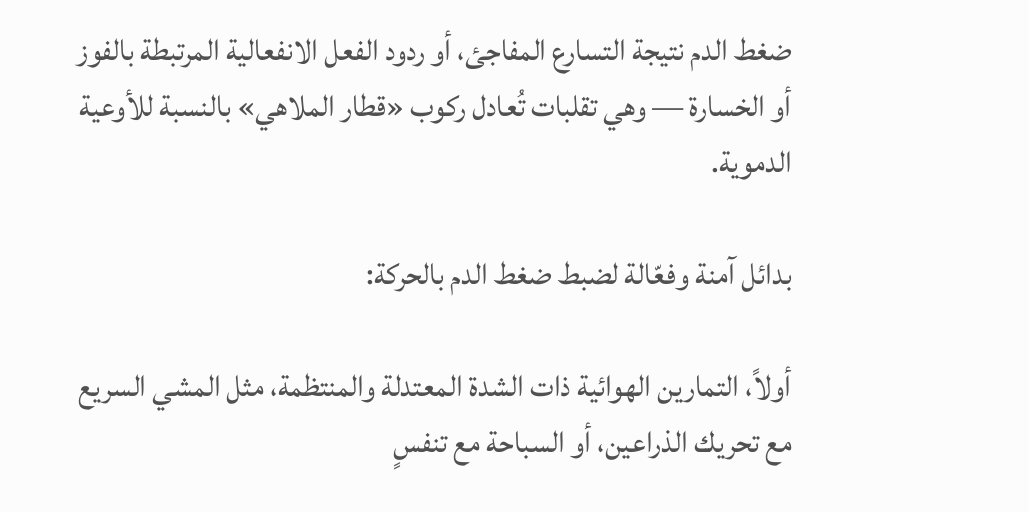ضغط الدم نتيجة التسارع المفاجئ، أو ردود الفعل الانفعالية المرتبطة بالفوز أو الخسارة — وهي تقلبات تُعادل ركوب «قطار الملاهي» بالنسبة للأوعية الدموية.

بدائل آمنة وفعّالة لضبط ضغط الدم بالحركة:

أولاً، التمارين الهوائية ذات الشدة المعتدلة والمنتظمة، مثل المشي السريع مع تحريك الذراعين، أو السباحة مع تنفسٍ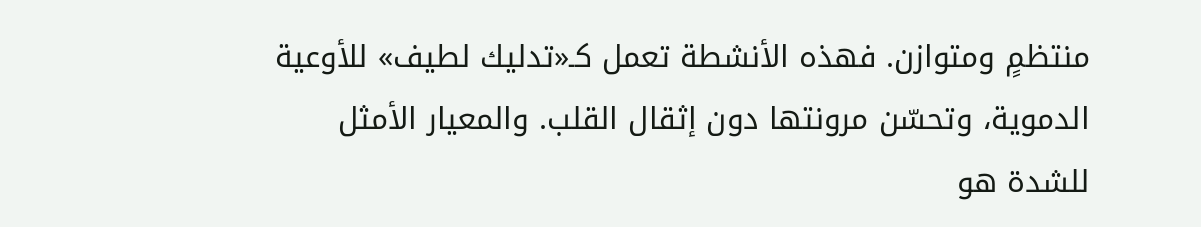منتظمٍ ومتوازن. فهذه الأنشطة تعمل كـ«تدليك لطيف» للأوعية الدموية، وتحسّن مرونتها دون إثقال القلب. والمعيار الأمثل للشدة هو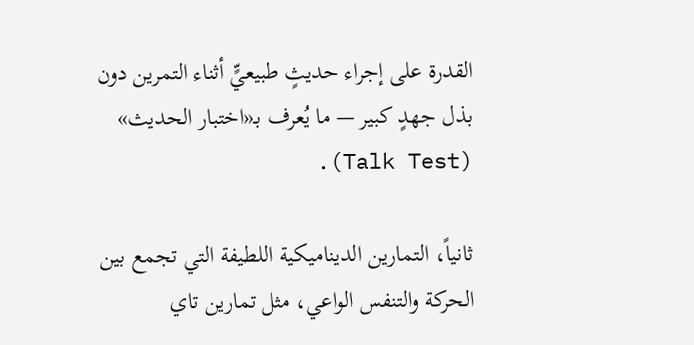القدرة على إجراء حديثٍ طبيعيٍّ أثناء التمرين دون بذل جهدٍ كبير — ما يُعرف بـ«اختبار الحديث» (Talk Test).

ثانياً، التمارين الديناميكية اللطيفة التي تجمع بين الحركة والتنفس الواعي، مثل تمارين تاي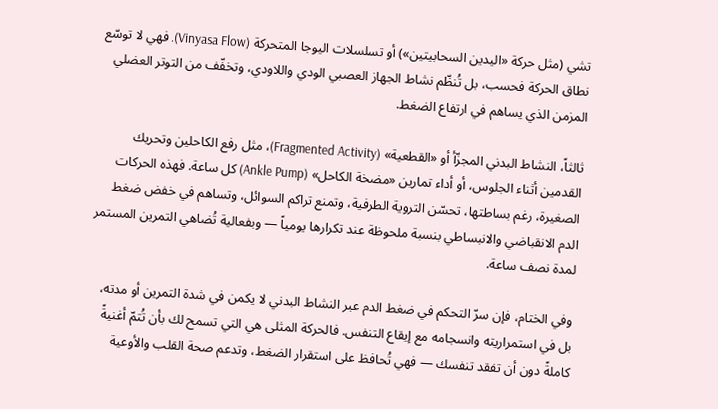تشي (مثل حركة «اليدين السحابيتين») أو تسلسلات اليوجا المتحركة (Vinyasa Flow). فهي لا توسّع نطاق الحركة فحسب، بل تُنظّم نشاط الجهاز العصبي الودي واللاودي، وتخفّف من التوتر العضلي المزمن الذي يساهم في ارتفاع الضغط.

ثالثاً، النشاط البدني المجزّأ أو «القطعية» (Fragmented Activity)، مثل رفع الكاحلين وتحريك القدمين أثناء الجلوس، أو أداء تمارين «مضخة الكاحل» (Ankle Pump) كل ساعة. فهذه الحركات الصغيرة، رغم بساطتها، تحسّن التروية الطرفية، وتمنع تراكم السوائل، وتساهم في خفض ضغط الدم الانقباضي والانبساطي بنسبة ملحوظة عند تكرارها يومياً — وبفعالية تُضاهي التمرين المستمر لمدة نصف ساعة.

وفي الختام، فإن سرّ التحكم في ضغط الدم عبر النشاط البدني لا يكمن في شدة التمرين أو مدته، بل في استمراريته وانسجامه مع إيقاع التنفس. فالحركة المثلى هي التي تسمح لك بأن تُتمّ أغنيةً كاملةً دون أن تفقد تنفسك — فهي تُحافظ على استقرار الضغط، وتدعم صحة القلب والأوعية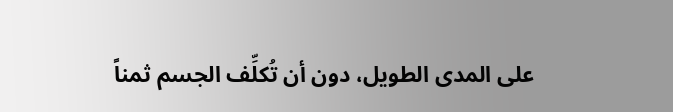على المدى الطويل، دون أن تُكلِّف الجسم ثمناً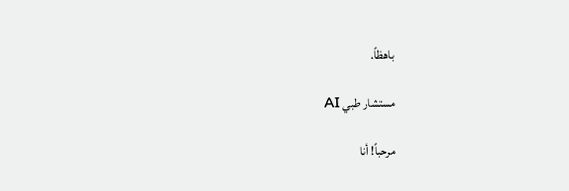باهظاً.

مستشار طبي AI

مرحباً! أنا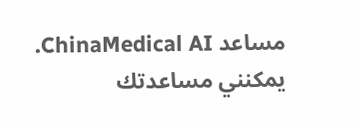مساعد ChinaMedical AI. يمكنني مساعدتك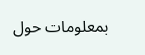بمعلومات حول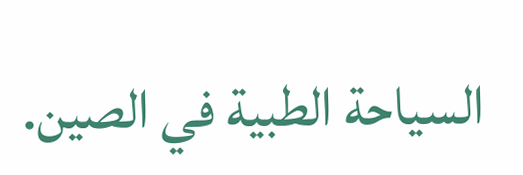السياحة الطبية في الصين.